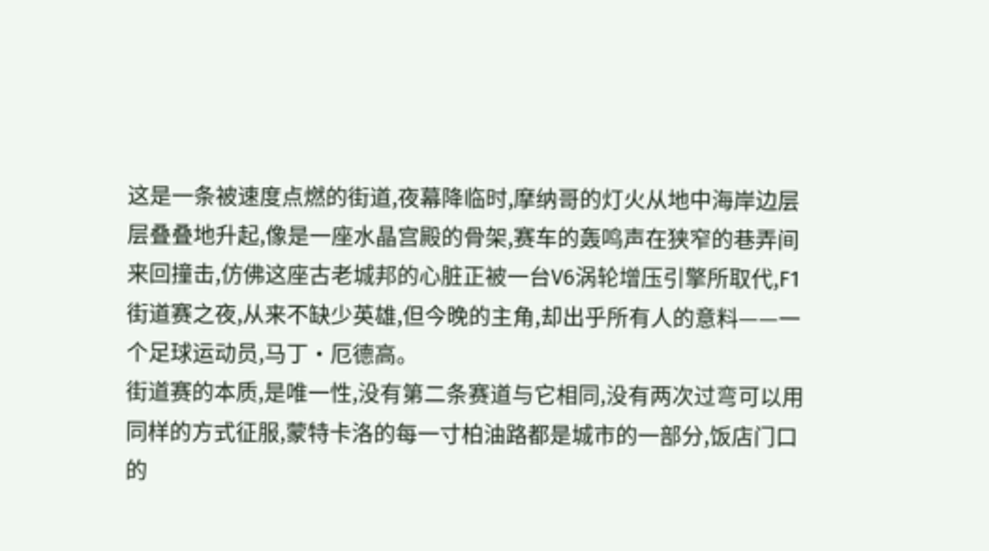这是一条被速度点燃的街道,夜幕降临时,摩纳哥的灯火从地中海岸边层层叠叠地升起,像是一座水晶宫殿的骨架,赛车的轰鸣声在狭窄的巷弄间来回撞击,仿佛这座古老城邦的心脏正被一台V6涡轮增压引擎所取代,F1街道赛之夜,从来不缺少英雄,但今晚的主角,却出乎所有人的意料——一个足球运动员,马丁·厄德高。
街道赛的本质,是唯一性,没有第二条赛道与它相同,没有两次过弯可以用同样的方式征服,蒙特卡洛的每一寸柏油路都是城市的一部分,饭店门口的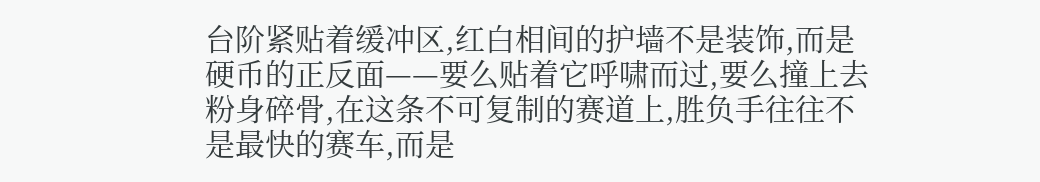台阶紧贴着缓冲区,红白相间的护墙不是装饰,而是硬币的正反面——要么贴着它呼啸而过,要么撞上去粉身碎骨,在这条不可复制的赛道上,胜负手往往不是最快的赛车,而是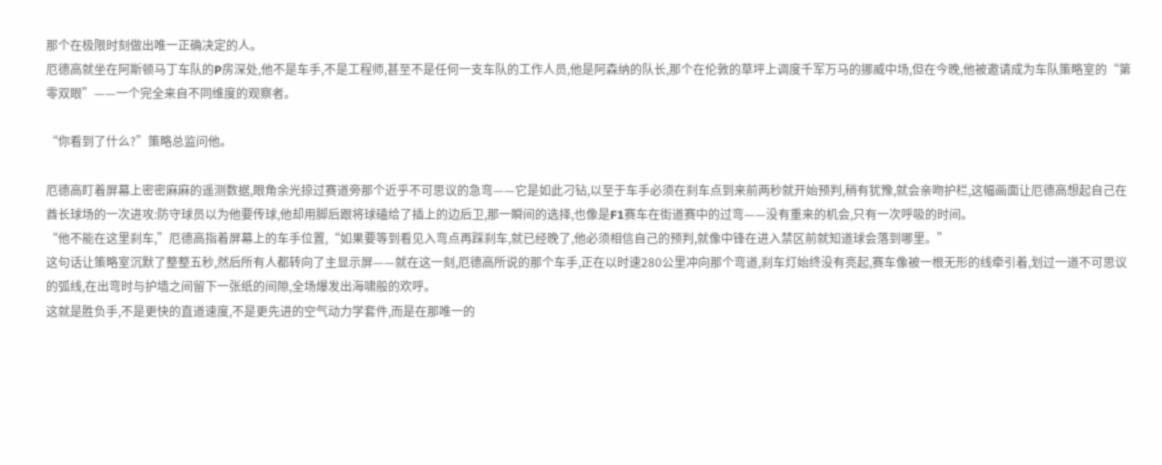那个在极限时刻做出唯一正确决定的人。
厄德高就坐在阿斯顿马丁车队的P房深处,他不是车手,不是工程师,甚至不是任何一支车队的工作人员,他是阿森纳的队长,那个在伦敦的草坪上调度千军万马的挪威中场,但在今晚,他被邀请成为车队策略室的“第零双眼”——一个完全来自不同维度的观察者。

“你看到了什么?”策略总监问他。

厄德高盯着屏幕上密密麻麻的遥测数据,眼角余光掠过赛道旁那个近乎不可思议的急弯——它是如此刁钻,以至于车手必须在刹车点到来前两秒就开始预判,稍有犹豫,就会亲吻护栏,这幅画面让厄德高想起自己在酋长球场的一次进攻:防守球员以为他要传球,他却用脚后跟将球磕给了插上的边后卫,那一瞬间的选择,也像是F1赛车在街道赛中的过弯——没有重来的机会,只有一次呼吸的时间。
“他不能在这里刹车,”厄德高指着屏幕上的车手位置,“如果要等到看见入弯点再踩刹车,就已经晚了,他必须相信自己的预判,就像中锋在进入禁区前就知道球会落到哪里。”
这句话让策略室沉默了整整五秒,然后所有人都转向了主显示屏——就在这一刻,厄德高所说的那个车手,正在以时速280公里冲向那个弯道,刹车灯始终没有亮起,赛车像被一根无形的线牵引着,划过一道不可思议的弧线,在出弯时与护墙之间留下一张纸的间隙,全场爆发出海啸般的欢呼。
这就是胜负手,不是更快的直道速度,不是更先进的空气动力学套件,而是在那唯一的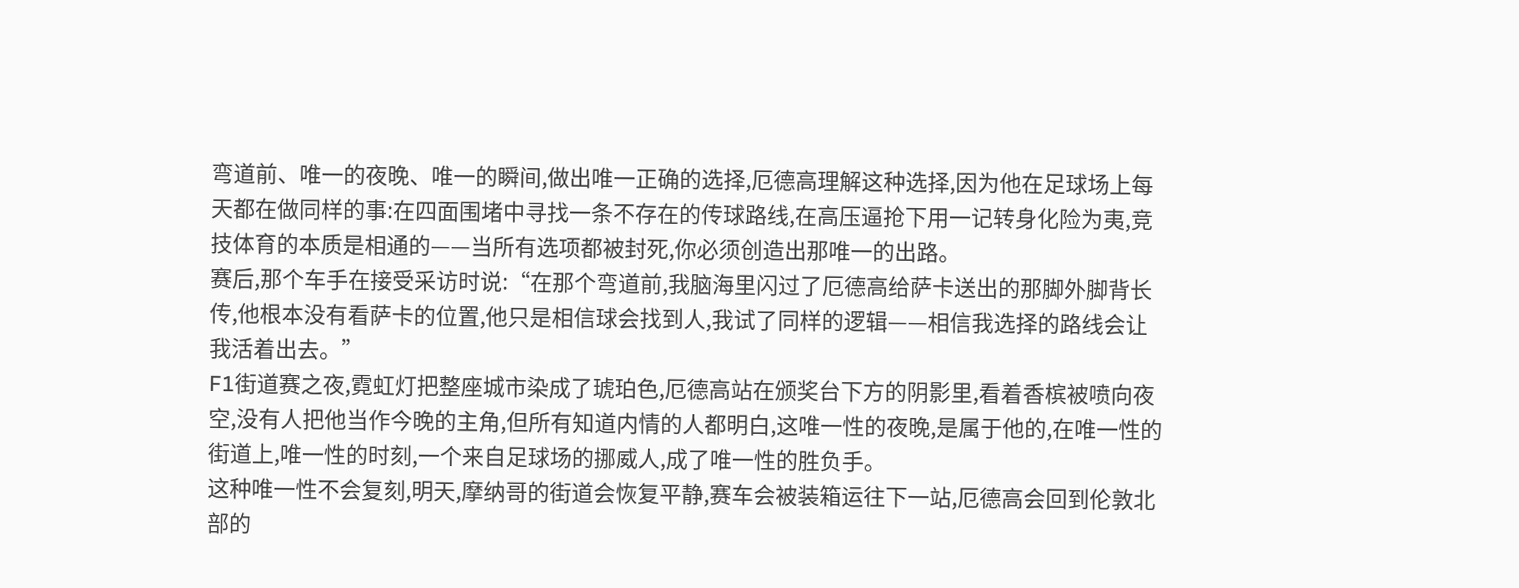弯道前、唯一的夜晚、唯一的瞬间,做出唯一正确的选择,厄德高理解这种选择,因为他在足球场上每天都在做同样的事:在四面围堵中寻找一条不存在的传球路线,在高压逼抢下用一记转身化险为夷,竞技体育的本质是相通的——当所有选项都被封死,你必须创造出那唯一的出路。
赛后,那个车手在接受采访时说:“在那个弯道前,我脑海里闪过了厄德高给萨卡送出的那脚外脚背长传,他根本没有看萨卡的位置,他只是相信球会找到人,我试了同样的逻辑——相信我选择的路线会让我活着出去。”
F1街道赛之夜,霓虹灯把整座城市染成了琥珀色,厄德高站在颁奖台下方的阴影里,看着香槟被喷向夜空,没有人把他当作今晚的主角,但所有知道内情的人都明白,这唯一性的夜晚,是属于他的,在唯一性的街道上,唯一性的时刻,一个来自足球场的挪威人,成了唯一性的胜负手。
这种唯一性不会复刻,明天,摩纳哥的街道会恢复平静,赛车会被装箱运往下一站,厄德高会回到伦敦北部的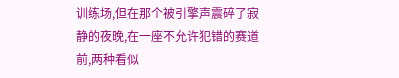训练场,但在那个被引擎声震碎了寂静的夜晚,在一座不允许犯错的赛道前,两种看似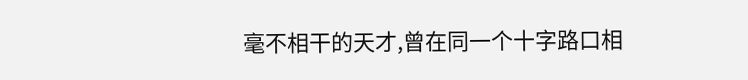毫不相干的天才,曾在同一个十字路口相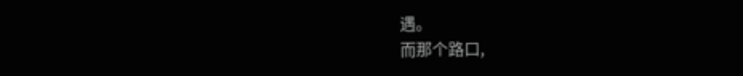遇。
而那个路口,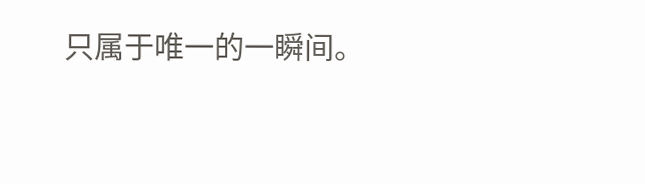只属于唯一的一瞬间。